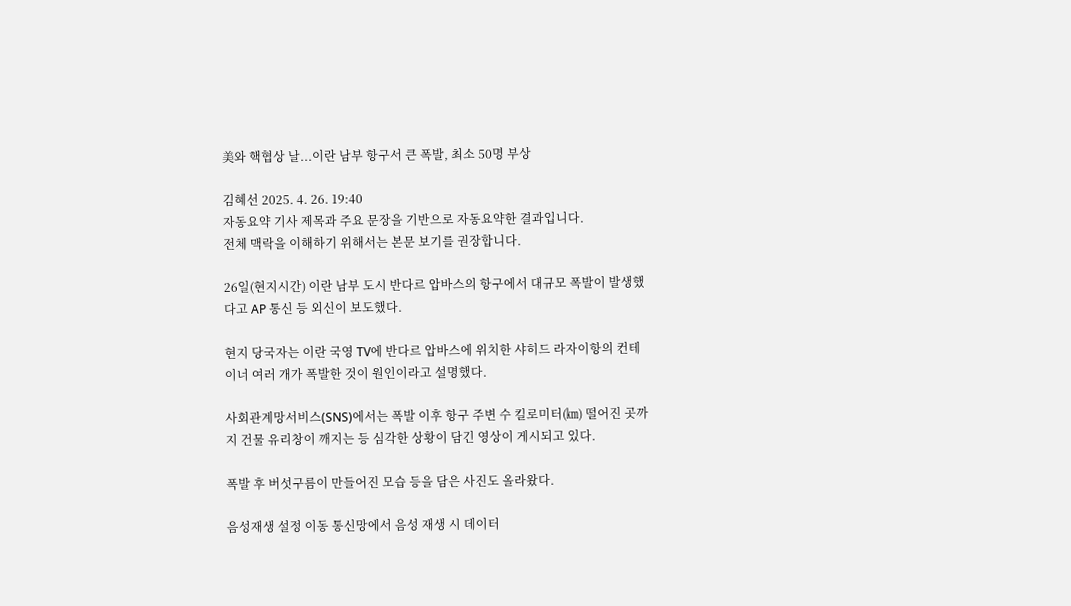美와 핵협상 날...이란 남부 항구서 큰 폭발, 최소 50명 부상

김혜선 2025. 4. 26. 19:40
자동요약 기사 제목과 주요 문장을 기반으로 자동요약한 결과입니다.
전체 맥락을 이해하기 위해서는 본문 보기를 권장합니다.

26일(현지시간) 이란 남부 도시 반다르 압바스의 항구에서 대규모 폭발이 발생했다고 AP 통신 등 외신이 보도했다.

현지 당국자는 이란 국영 TV에 반다르 압바스에 위치한 샤히드 라자이항의 컨테이너 여러 개가 폭발한 것이 원인이라고 설명했다.

사회관계망서비스(SNS)에서는 폭발 이후 항구 주변 수 킬로미터(㎞) 떨어진 곳까지 건물 유리창이 깨지는 등 심각한 상황이 담긴 영상이 게시되고 있다.

폭발 후 버섯구름이 만들어진 모습 등을 담은 사진도 올라왔다.

음성재생 설정 이동 통신망에서 음성 재생 시 데이터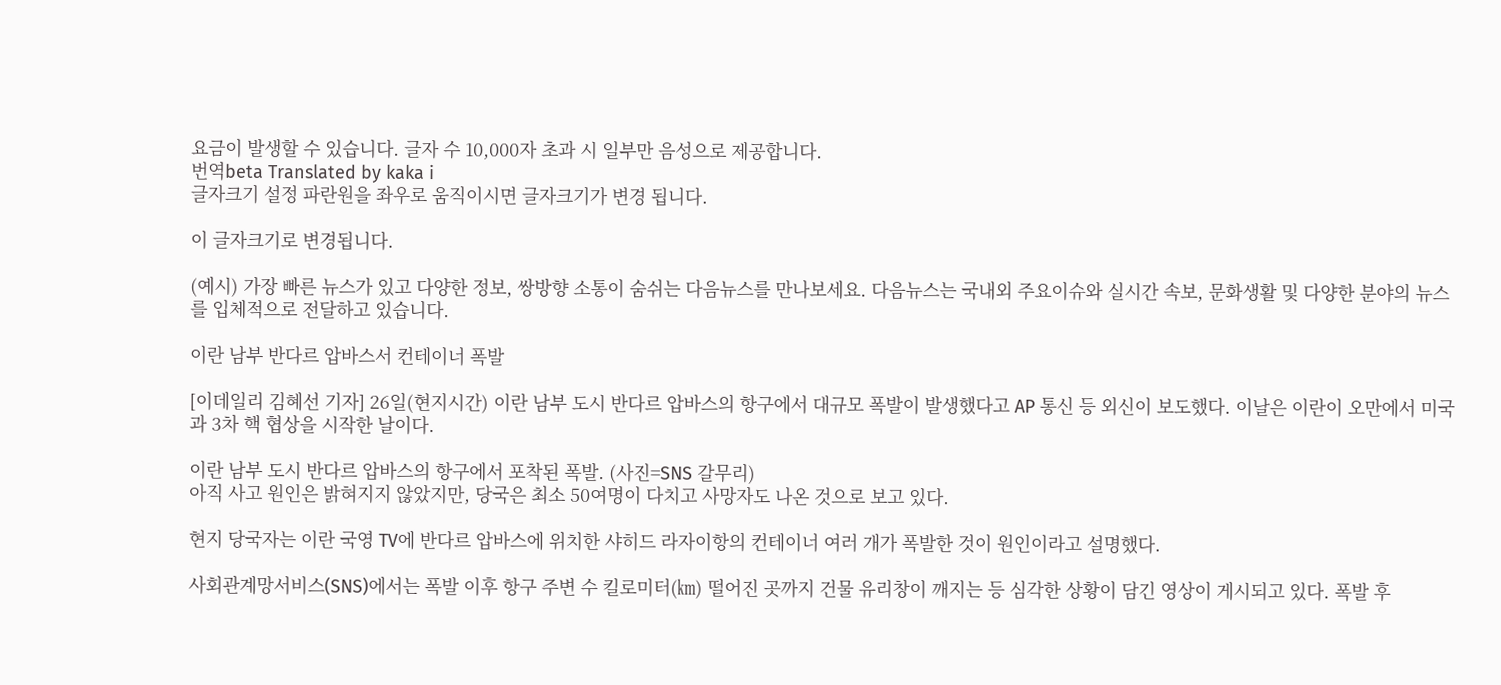요금이 발생할 수 있습니다. 글자 수 10,000자 초과 시 일부만 음성으로 제공합니다.
번역beta Translated by kaka i
글자크기 설정 파란원을 좌우로 움직이시면 글자크기가 변경 됩니다.

이 글자크기로 변경됩니다.

(예시) 가장 빠른 뉴스가 있고 다양한 정보, 쌍방향 소통이 숨쉬는 다음뉴스를 만나보세요. 다음뉴스는 국내외 주요이슈와 실시간 속보, 문화생활 및 다양한 분야의 뉴스를 입체적으로 전달하고 있습니다.

이란 남부 반다르 압바스서 컨테이너 폭발

[이데일리 김혜선 기자] 26일(현지시간) 이란 남부 도시 반다르 압바스의 항구에서 대규모 폭발이 발생했다고 AP 통신 등 외신이 보도했다. 이날은 이란이 오만에서 미국과 3차 핵 협상을 시작한 날이다.

이란 남부 도시 반다르 압바스의 항구에서 포착된 폭발. (사진=SNS 갈무리)
아직 사고 원인은 밝혀지지 않았지만, 당국은 최소 50여명이 다치고 사망자도 나온 것으로 보고 있다.

현지 당국자는 이란 국영 TV에 반다르 압바스에 위치한 샤히드 라자이항의 컨테이너 여러 개가 폭발한 것이 원인이라고 설명했다.

사회관계망서비스(SNS)에서는 폭발 이후 항구 주변 수 킬로미터(㎞) 떨어진 곳까지 건물 유리창이 깨지는 등 심각한 상황이 담긴 영상이 게시되고 있다. 폭발 후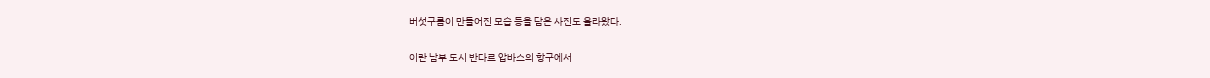버섯구름이 만들어진 모습 등을 담은 사진도 올라왔다.

이란 남부 도시 반다르 압바스의 항구에서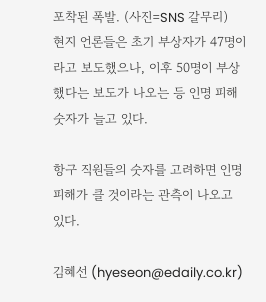포착된 폭발. (사진=SNS 갈무리)
현지 언론들은 초기 부상자가 47명이라고 보도했으나, 이후 50명이 부상했다는 보도가 나오는 등 인명 피해 숫자가 늘고 있다.

항구 직원들의 숫자를 고려하면 인명 피해가 클 것이라는 관측이 나오고 있다.

김혜선 (hyeseon@edaily.co.kr)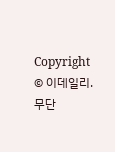Copyright © 이데일리. 무단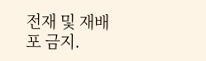전재 및 재배포 금지.